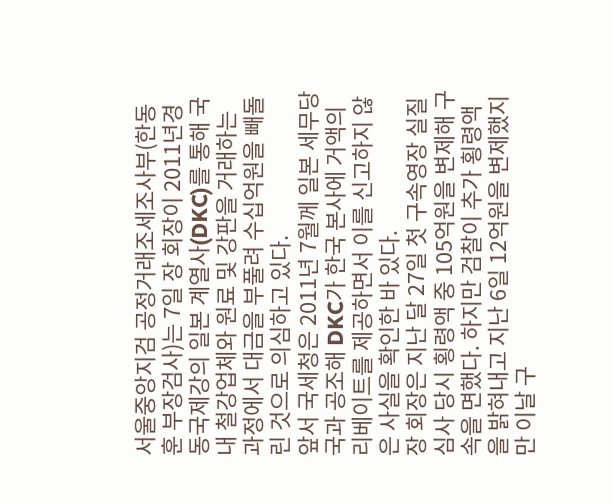서울중앙지검 공정거래조세조사부(한동훈 부장검사)는 7일 장 회장이 2011년경 동국제강의 일본 계열사(DKC)를 통해 국내 철강업체와 원료 및 강판을 거래하는 과정에서 대금을 부풀려 수십억원을 빼돌린 것으로 의심하고 있다.
앞서 국세청은 2011년 7월께 일본 세무당국과 공조해 DKC가 한국 본사에 거액의 리베이트를 제공하면서 이를 신고하지 않은 사실을 확인한 바 있다.
장 회장은 지난 달 27일 첫 구속영장 실질심사 당시 횡령액 중 105억원을 변제해 구속을 면했다. 하지만 검찰이 추가 횡령액을 밝혀내고 지난 6일 12억원을 변제했지만 이날 구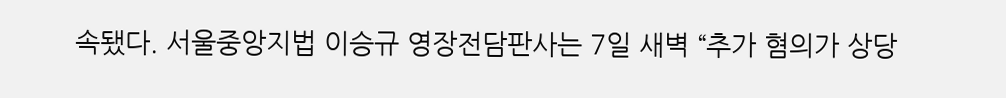속됐다. 서울중앙지법 이승규 영장전담판사는 7일 새벽 “추가 혐의가 상당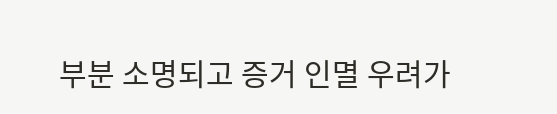부분 소명되고 증거 인멸 우려가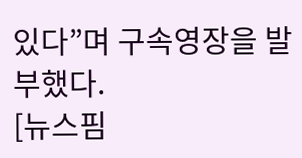있다”며 구속영장을 발부했다.
[뉴스핌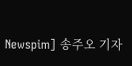Newspim] 송주오 기자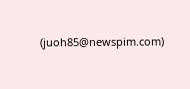(juoh85@newspim.com)